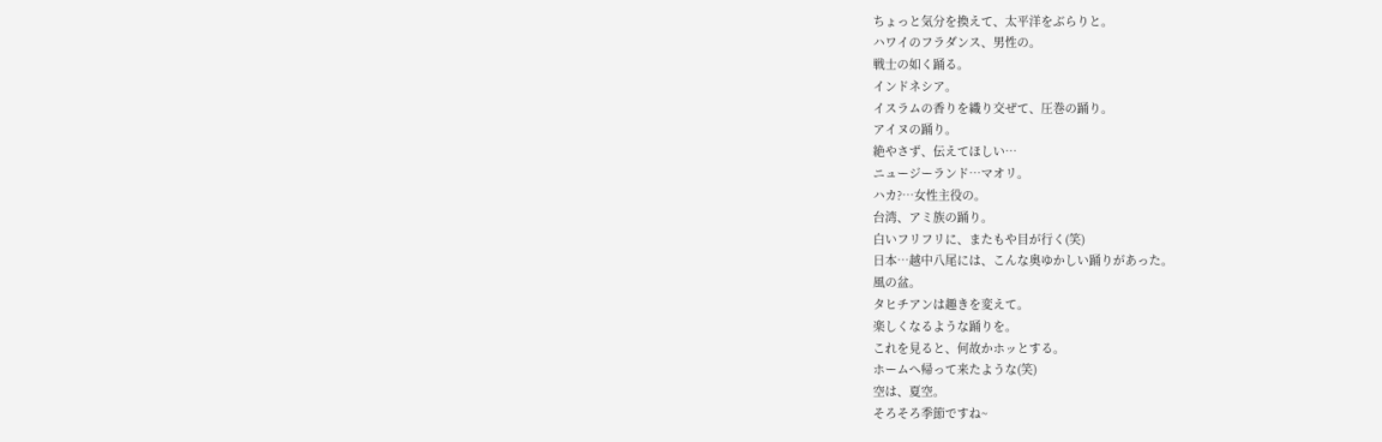ちょっと気分を換えて、太平洋をぶらりと。
ハワイのフラダンス、男性の。
戦士の如く踊る。
インドネシア。
イスラムの香りを織り交ぜて、圧巻の踊り。
アイヌの踊り。
絶やさず、伝えてほしい…
ニュージーランド…マオリ。
ハカ?…女性主役の。
台湾、アミ族の踊り。
白いフリフリに、またもや目が行く(笑)
日本…越中八尾には、こんな奥ゆかしい踊りがあった。
風の盆。
タヒチアンは趣きを変えて。
楽しくなるような踊りを。
これを見ると、何故かホッとする。
ホームへ帰って来たような(笑)
空は、夏空。
そろそろ季節ですね~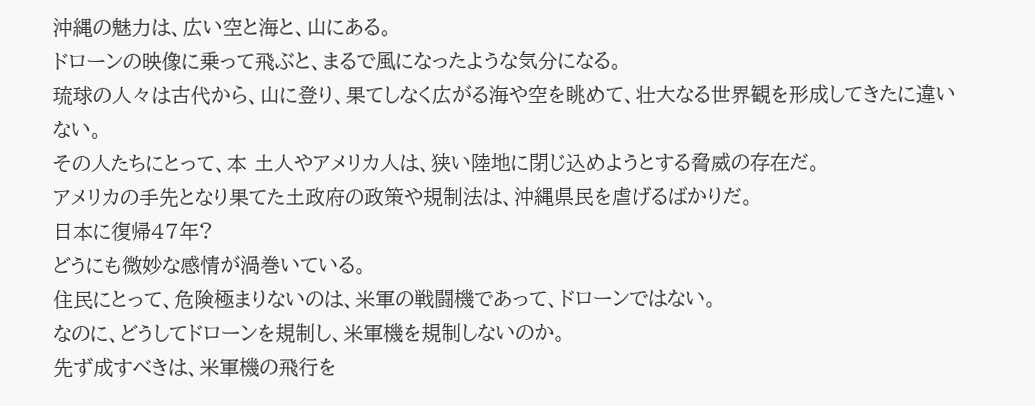沖縄の魅力は、広い空と海と、山にある。
ドローンの映像に乗って飛ぶと、まるで風になったような気分になる。
琉球の人々は古代から、山に登り、果てしなく広がる海や空を眺めて、壮大なる世界観を形成してきたに違いない。
その人たちにとって、本 土人やアメリカ人は、狭い陸地に閉じ込めようとする脅威の存在だ。
アメリカの手先となり果てた土政府の政策や規制法は、沖縄県民を虐げるばかりだ。
日本に復帰47年?
どうにも微妙な感情が渦巻いている。
住民にとって、危険極まりないのは、米軍の戦闘機であって、ドローンではない。
なのに、どうしてドローンを規制し、米軍機を規制しないのか。
先ず成すべきは、米軍機の飛行を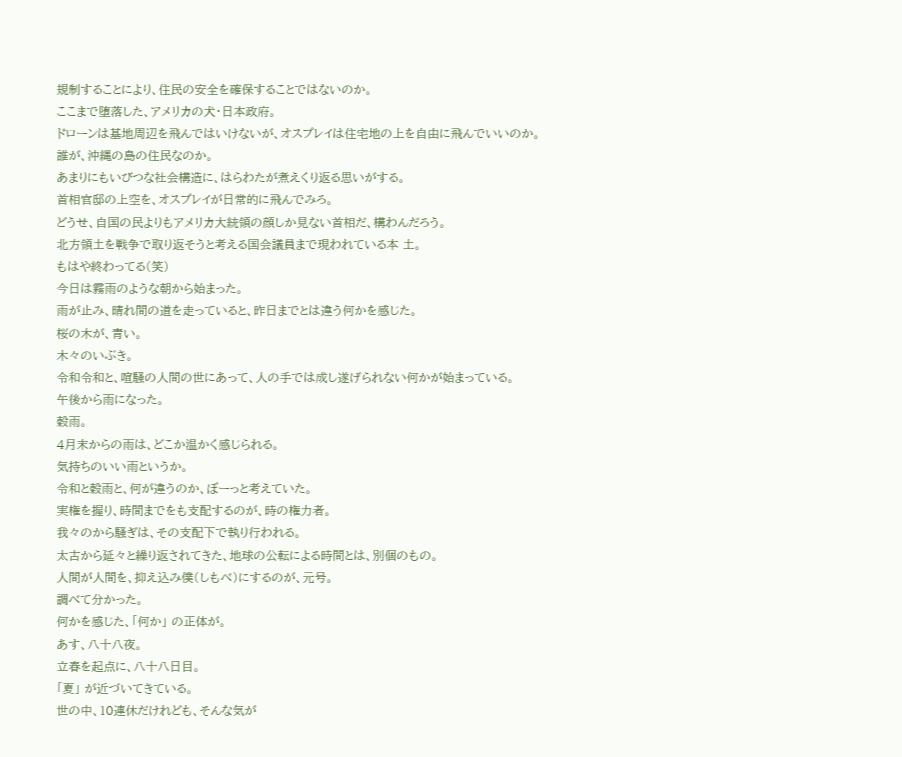規制することにより、住民の安全を確保することではないのか。
ここまで堕落した、アメリカの犬・日本政府。
ドローンは基地周辺を飛んではいけないが、オスプレイは住宅地の上を自由に飛んでいいのか。
誰が、沖縄の島の住民なのか。
あまりにもいびつな社会構造に、はらわたが煮えくり返る思いがする。
首相官邸の上空を、オスプレイが日常的に飛んでみろ。
どうせ、自国の民よりもアメリカ大統領の顔しか見ない首相だ、構わんだろう。
北方領土を戦争で取り返そうと考える国会議員まで現われている本 土。
もはや終わってる(笑)
今日は霧雨のような朝から始まった。
雨が止み、晴れ間の道を走っていると、昨日までとは違う何かを感じた。
桜の木が、青い。
木々のいぶき。
令和令和と、喧騒の人間の世にあって、人の手では成し遂げられない何かが始まっている。
午後から雨になった。
穀雨。
4月末からの雨は、どこか温かく感じられる。
気持ちのいい雨というか。
令和と穀雨と、何が違うのか、ぼーっと考えていた。
実権を握り、時間までをも支配するのが、時の権力者。
我々のから騒ぎは、その支配下で執り行われる。
太古から延々と繰り返されてきた、地球の公転による時間とは、別個のもの。
人間が人間を、抑え込み僕(しもべ)にするのが、元号。
調べて分かった。
何かを感じた、「何か」 の正体が。
あす、八十八夜。
立春を起点に、八十八日目。
「夏」 が近づいてきている。
世の中、10連休だけれども、そんな気が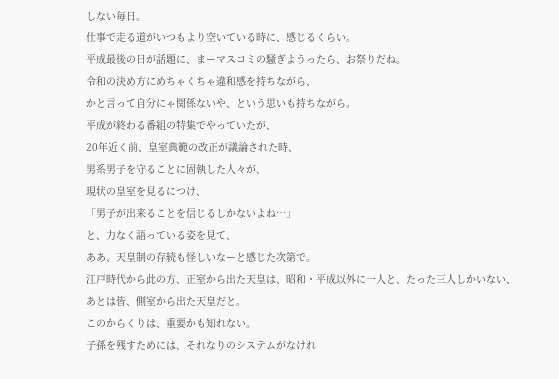しない毎日。
仕事で走る道がいつもより空いている時に、感じるくらい。
平成最後の日が話題に、まーマスコミの騒ぎようったら、お祭りだね。
令和の決め方にめちゃくちゃ違和感を持ちながら、
かと言って自分にゃ関係ないや、という思いも持ちながら。
平成が終わる番組の特集でやっていたが、
20年近く前、皇室典範の改正が議論された時、
男系男子を守ることに固執した人々が、
現状の皇室を見るにつけ、
「男子が出来ることを信じるしかないよね…」
と、力なく語っている姿を見て、
ああ、天皇制の存続も怪しいなーと感じた次第で。
江戸時代から此の方、正室から出た天皇は、昭和・平成以外に一人と、たった三人しかいない、
あとは皆、側室から出た天皇だと。
このからくりは、重要かも知れない。
子孫を残すためには、それなりのシステムがなけれ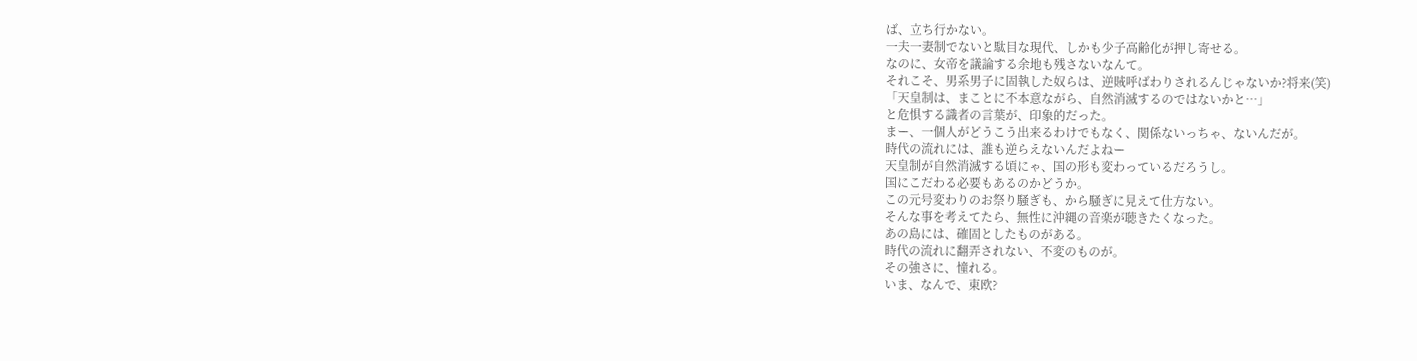ば、立ち行かない。
一夫一妻制でないと駄目な現代、しかも少子高齢化が押し寄せる。
なのに、女帝を議論する余地も残さないなんて。
それこそ、男系男子に固執した奴らは、逆賊呼ばわりされるんじゃないか?将来(笑)
「天皇制は、まことに不本意ながら、自然消滅するのではないかと…」
と危惧する識者の言葉が、印象的だった。
まー、一個人がどうこう出来るわけでもなく、関係ないっちゃ、ないんだが。
時代の流れには、誰も逆らえないんだよねー
天皇制が自然消滅する頃にゃ、国の形も変わっているだろうし。
国にこだわる必要もあるのかどうか。
この元号変わりのお祭り騒ぎも、から騒ぎに見えて仕方ない。
そんな事を考えてたら、無性に沖縄の音楽が聴きたくなった。
あの島には、確固としたものがある。
時代の流れに翻弄されない、不変のものが。
その強さに、憧れる。
いま、なんで、東欧?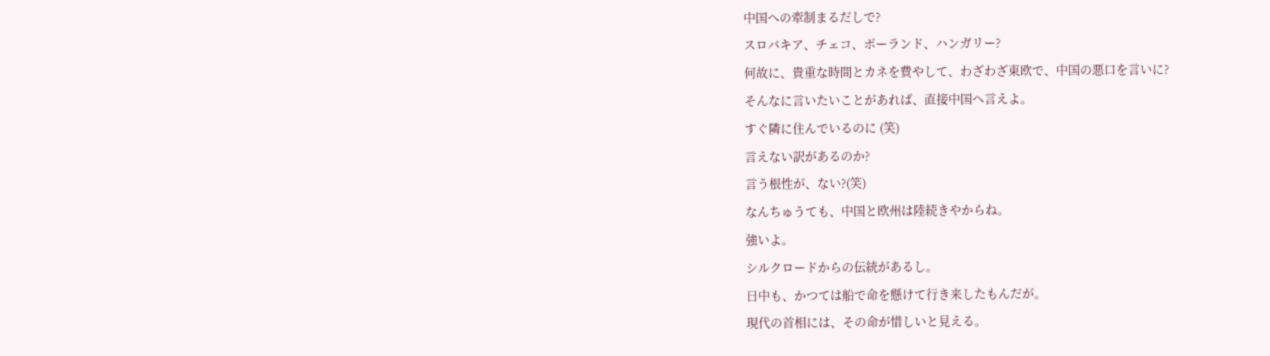中国への牽制まるだしで?
スロバキア、チェコ、ポーランド、ハンガリー?
何故に、貴重な時間とカネを費やして、わざわざ東欧で、中国の悪口を言いに?
そんなに言いたいことがあれば、直接中国へ言えよ。
すぐ隣に住んでいるのに (笑)
言えない訳があるのか?
言う根性が、ない?(笑)
なんちゅうても、中国と欧州は陸続きやからね。
強いよ。
シルクロードからの伝統があるし。
日中も、かつては船で命を懸けて行き来したもんだが。
現代の首相には、その命が惜しいと見える。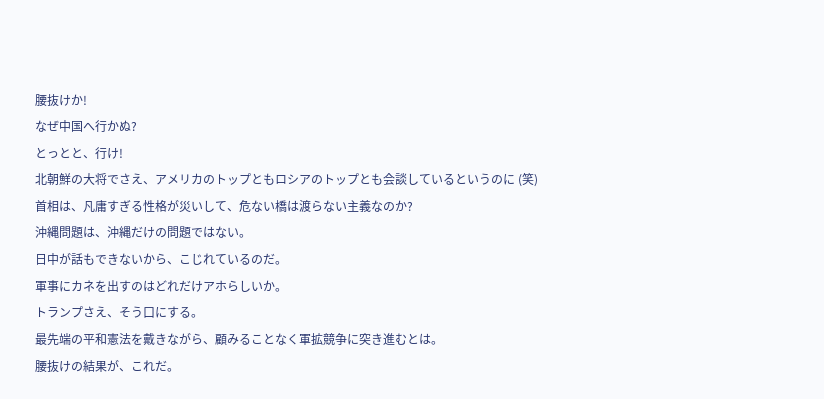腰抜けか!
なぜ中国へ行かぬ?
とっとと、行け!
北朝鮮の大将でさえ、アメリカのトップともロシアのトップとも会談しているというのに (笑)
首相は、凡庸すぎる性格が災いして、危ない橋は渡らない主義なのか?
沖縄問題は、沖縄だけの問題ではない。
日中が話もできないから、こじれているのだ。
軍事にカネを出すのはどれだけアホらしいか。
トランプさえ、そう口にする。
最先端の平和憲法を戴きながら、顧みることなく軍拡競争に突き進むとは。
腰抜けの結果が、これだ。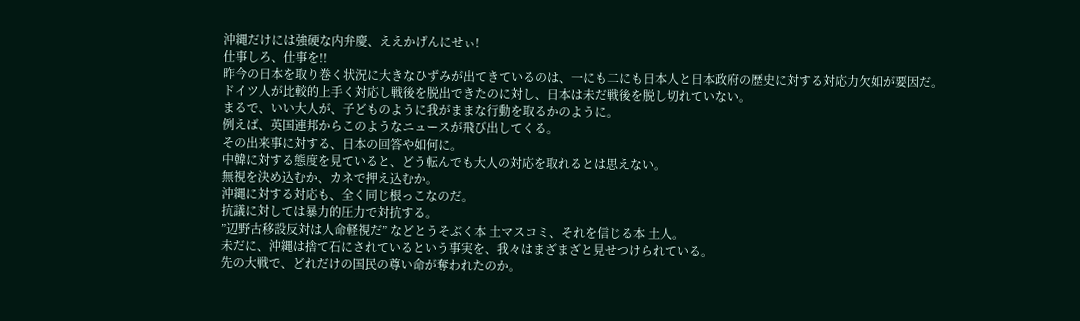沖縄だけには強硬な内弁慶、ええかげんにせぃ!
仕事しろ、仕事を!!
昨今の日本を取り巻く状況に大きなひずみが出てきているのは、一にも二にも日本人と日本政府の歴史に対する対応力欠如が要因だ。
ドイツ人が比較的上手く対応し戦後を脱出できたのに対し、日本は未だ戦後を脱し切れていない。
まるで、いい大人が、子どものように我がままな行動を取るかのように。
例えば、英国連邦からこのようなニュースが飛び出してくる。
その出来事に対する、日本の回答や如何に。
中韓に対する態度を見ていると、どう転んでも大人の対応を取れるとは思えない。
無視を決め込むか、カネで押え込むか。
沖縄に対する対応も、全く同じ根っこなのだ。
抗議に対しては暴力的圧力で対抗する。
”辺野古移設反対は人命軽視だ” などとうそぶく本 土マスコミ、それを信じる本 土人。
未だに、沖縄は捨て石にされているという事実を、我々はまざまざと見せつけられている。
先の大戦で、どれだけの国民の尊い命が奪われたのか。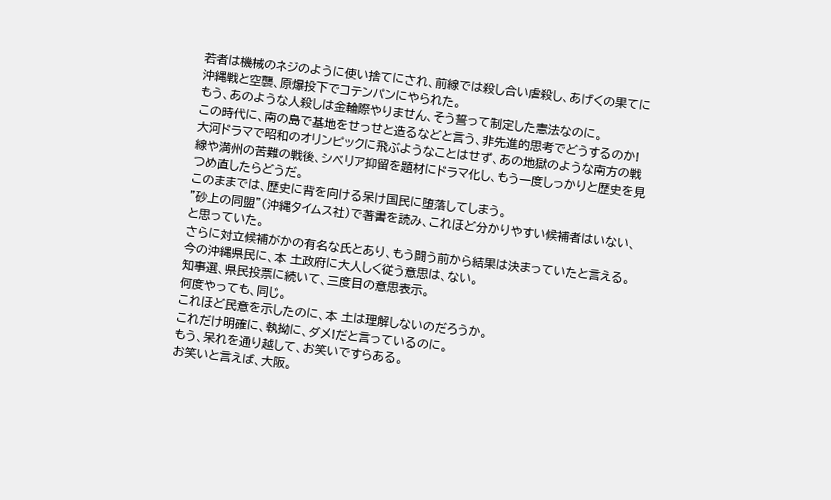若者は機械のネジのように使い捨てにされ、前線では殺し合い虐殺し、あげくの果てに沖縄戦と空襲、原爆投下でコテンパンにやられた。
もう、あのような人殺しは金輪際やりません、そう誓って制定した憲法なのに。
この時代に、南の島で基地をせっせと造るなどと言う、非先進的思考でどうするのか!
大河ドラマで昭和のオリンピックに飛ぶようなことはせず、あの地獄のような南方の戦線や満州の苦難の戦後、シベリア抑留を題材にドラマ化し、もう一度しっかりと歴史を見つめ直したらどうだ。
このままでは、歴史に背を向ける呆け国民に堕落してしまう。
”砂上の同盟”(沖縄タイムス社)で著書を読み、これほど分かりやすい候補者はいない、と思っていた。
さらに対立候補がかの有名な氏とあり、もう闘う前から結果は決まっていたと言える。
今の沖縄県民に、本 土政府に大人しく従う意思は、ない。
知事選、県民投票に続いて、三度目の意思表示。
何度やっても、同じ。
これほど民意を示したのに、本 土は理解しないのだろうか。
これだけ明確に、執拗に、ダメ!だと言っているのに。
もう、呆れを通り越して、お笑いですらある。
お笑いと言えば、大阪。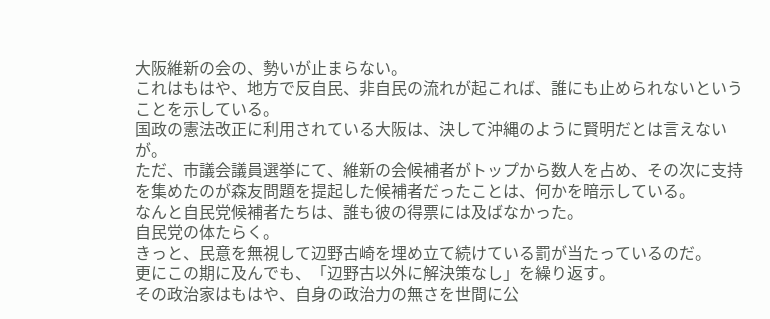大阪維新の会の、勢いが止まらない。
これはもはや、地方で反自民、非自民の流れが起これば、誰にも止められないということを示している。
国政の憲法改正に利用されている大阪は、決して沖縄のように賢明だとは言えないが。
ただ、市議会議員選挙にて、維新の会候補者がトップから数人を占め、その次に支持を集めたのが森友問題を提起した候補者だったことは、何かを暗示している。
なんと自民党候補者たちは、誰も彼の得票には及ばなかった。
自民党の体たらく。
きっと、民意を無視して辺野古崎を埋め立て続けている罰が当たっているのだ。
更にこの期に及んでも、「辺野古以外に解決策なし」を繰り返す。
その政治家はもはや、自身の政治力の無さを世間に公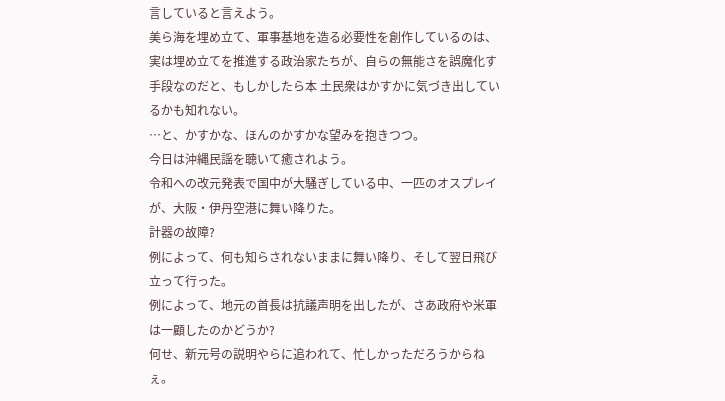言していると言えよう。
美ら海を埋め立て、軍事基地を造る必要性を創作しているのは、実は埋め立てを推進する政治家たちが、自らの無能さを誤魔化す手段なのだと、もしかしたら本 土民衆はかすかに気づき出しているかも知れない。
…と、かすかな、ほんのかすかな望みを抱きつつ。
今日は沖縄民謡を聴いて癒されよう。
令和への改元発表で国中が大騒ぎしている中、一匹のオスプレイが、大阪・伊丹空港に舞い降りた。
計器の故障?
例によって、何も知らされないままに舞い降り、そして翌日飛び立って行った。
例によって、地元の首長は抗議声明を出したが、さあ政府や米軍は一顧したのかどうか?
何せ、新元号の説明やらに追われて、忙しかっただろうからねぇ。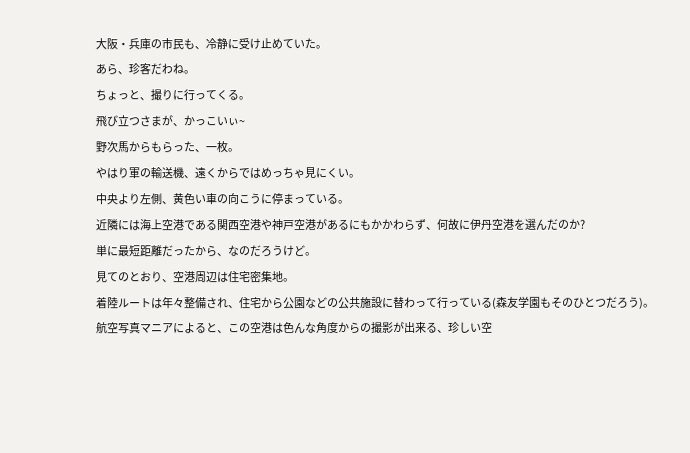大阪・兵庫の市民も、冷静に受け止めていた。
あら、珍客だわね。
ちょっと、撮りに行ってくる。
飛び立つさまが、かっこいぃ~
野次馬からもらった、一枚。
やはり軍の輸送機、遠くからではめっちゃ見にくい。
中央より左側、黄色い車の向こうに停まっている。
近隣には海上空港である関西空港や神戸空港があるにもかかわらず、何故に伊丹空港を選んだのか?
単に最短距離だったから、なのだろうけど。
見てのとおり、空港周辺は住宅密集地。
着陸ルートは年々整備され、住宅から公園などの公共施設に替わって行っている(森友学園もそのひとつだろう)。
航空写真マニアによると、この空港は色んな角度からの撮影が出来る、珍しい空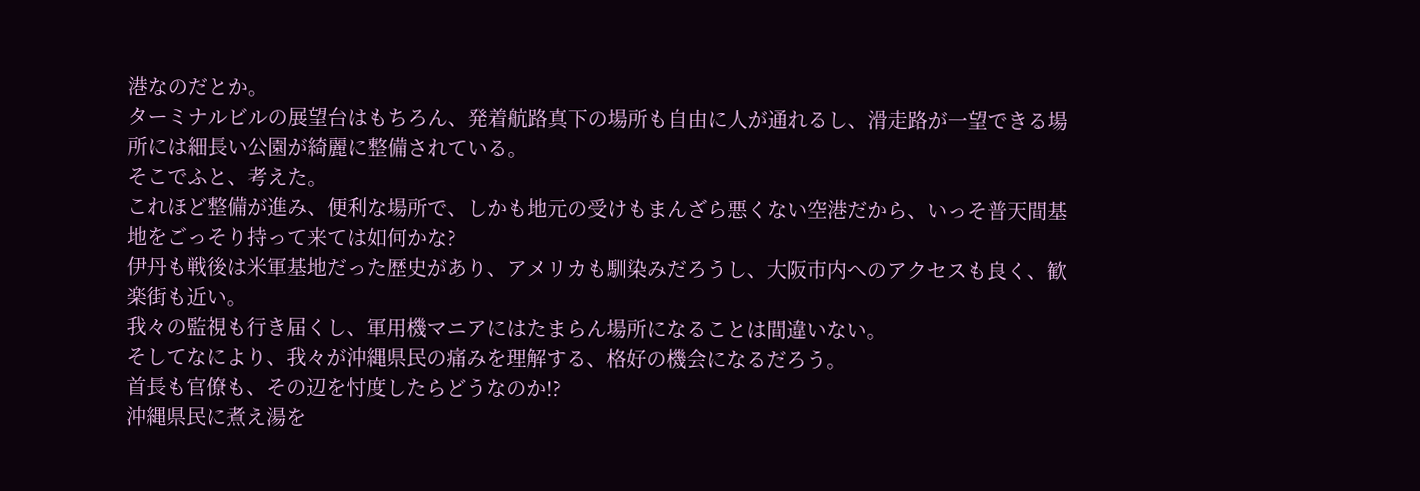港なのだとか。
ターミナルビルの展望台はもちろん、発着航路真下の場所も自由に人が通れるし、滑走路が一望できる場所には細長い公園が綺麗に整備されている。
そこでふと、考えた。
これほど整備が進み、便利な場所で、しかも地元の受けもまんざら悪くない空港だから、いっそ普天間基地をごっそり持って来ては如何かな?
伊丹も戦後は米軍基地だった歴史があり、アメリカも馴染みだろうし、大阪市内へのアクセスも良く、歓楽街も近い。
我々の監視も行き届くし、軍用機マニアにはたまらん場所になることは間違いない。
そしてなにより、我々が沖縄県民の痛みを理解する、格好の機会になるだろう。
首長も官僚も、その辺を忖度したらどうなのか!?
沖縄県民に煮え湯を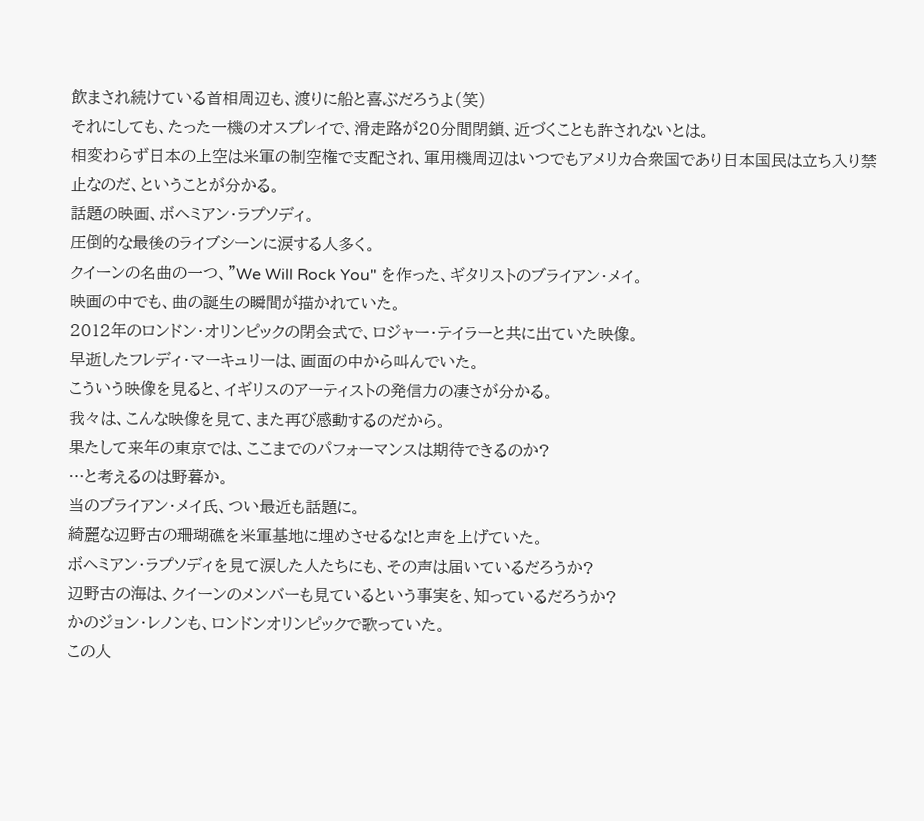飲まされ続けている首相周辺も、渡りに船と喜ぶだろうよ(笑)
それにしても、たった一機のオスプレイで、滑走路が20分間閉鎖、近づくことも許されないとは。
相変わらず日本の上空は米軍の制空権で支配され、軍用機周辺はいつでもアメリカ合衆国であり日本国民は立ち入り禁止なのだ、ということが分かる。
話題の映画、ボヘミアン・ラプソディ。
圧倒的な最後のライブシーンに涙する人多く。
クイーンの名曲の一つ、"We Will Rock You" を作った、ギタリストのブライアン・メイ。
映画の中でも、曲の誕生の瞬間が描かれていた。
2012年のロンドン・オリンピックの閉会式で、ロジャー・テイラーと共に出ていた映像。
早逝したフレディ・マーキュリーは、画面の中から叫んでいた。
こういう映像を見ると、イギリスのアーティストの発信力の凄さが分かる。
我々は、こんな映像を見て、また再び感動するのだから。
果たして来年の東京では、ここまでのパフォーマンスは期待できるのか?
…と考えるのは野暮か。
当のブライアン・メイ氏、つい最近も話題に。
綺麗な辺野古の珊瑚礁を米軍基地に埋めさせるな!と声を上げていた。
ボヘミアン・ラプソディを見て涙した人たちにも、その声は届いているだろうか?
辺野古の海は、クイーンのメンバーも見ているという事実を、知っているだろうか?
かのジョン・レノンも、ロンドンオリンピックで歌っていた。
この人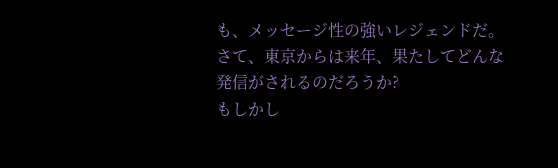も、メッセージ性の強いレジェンドだ。
さて、東京からは来年、果たしてどんな発信がされるのだろうか?
もしかし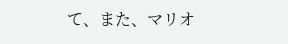て、また、マリオ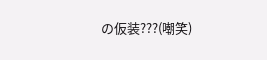の仮装???(嘲笑)